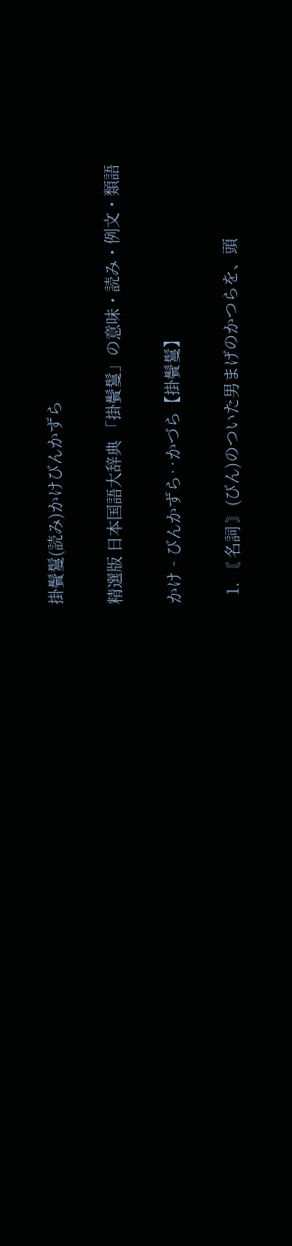掛鬢鬘(読み)かけびんかずら

精選版 日本国語大辞典 「掛鬢鬘」の意味・読み・例文・類語

かけ‐びんかずら‥かづら【掛鬢鬘】

  1. 〘 名詞 〙(びん)のついた男まげのかつらを、頭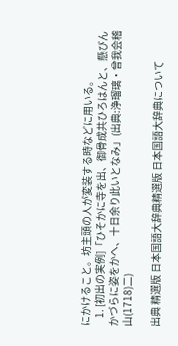にかけること。坊主頭の人が変装する時などに用いる。
    1. [初出の実例]「ひそかに寺を出、御骨成共ひろはんと、懸びんかづらに姿をかへ、十日余り此いとなみ」(出典:浄瑠璃・曾我会稽山(1718)二)

出典 精選版 日本国語大辞典精選版 日本国語大辞典について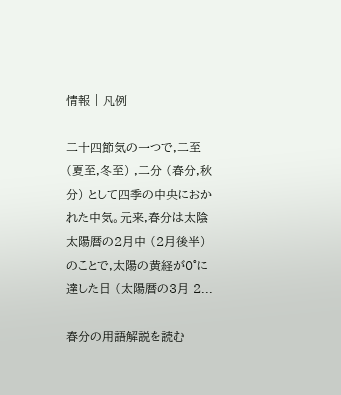情報 | 凡例

二十四節気の一つで,二至 (夏至,冬至) ,二分 (春分,秋分) として四季の中央におかれた中気。元来,春分は太陰太陽暦の2月中 (2月後半) のことで,太陽の黄経が0°に達した日 (太陽暦の3月 2...

春分の用語解説を読む